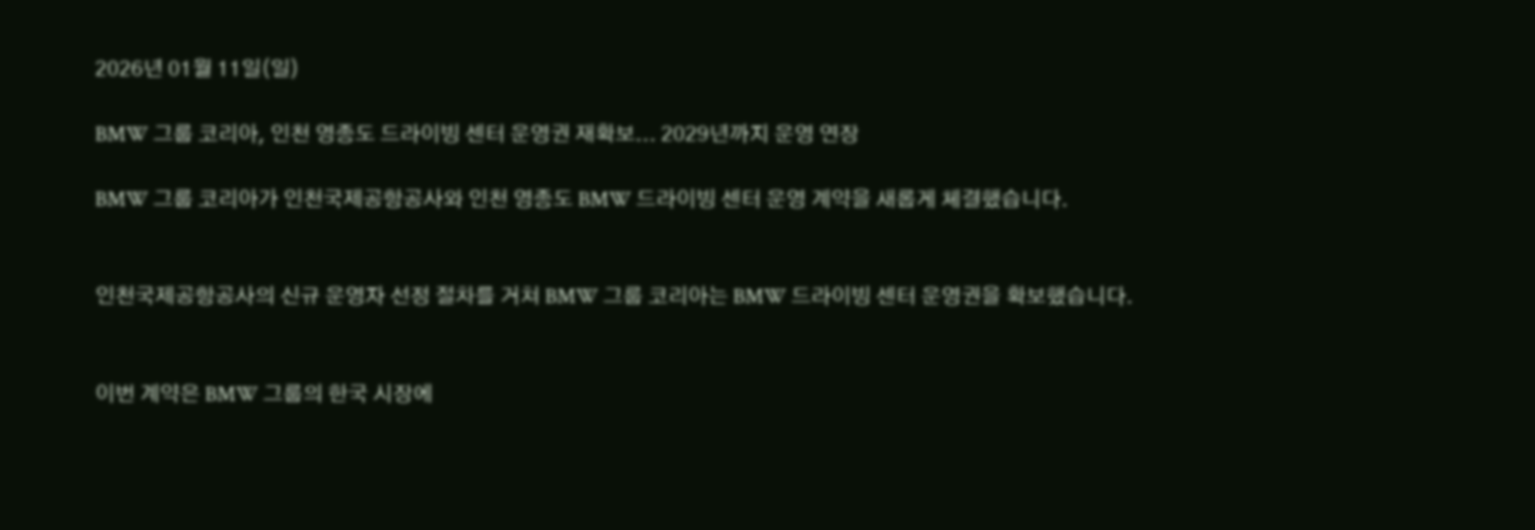2026년 01월 11일(일)

BMW 그룹 코리아, 인천 영종도 드라이빙 센터 운영권 재확보... 2029년까지 운영 연장

BMW 그룹 코리아가 인천국제공항공사와 인천 영종도 BMW 드라이빙 센터 운영 계약을 새롭게 체결했습니다.


인천국제공항공사의 신규 운영자 선정 절차를 거쳐 BMW 그룹 코리아는 BMW 드라이빙 센터 운영권을 확보했습니다.


이번 계약은 BMW 그룹의 한국 시장에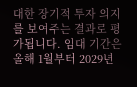대한 장기적 투자 의지를 보여주는 결과로 평가됩니다. 임대 기간은 올해 1월부터 2029년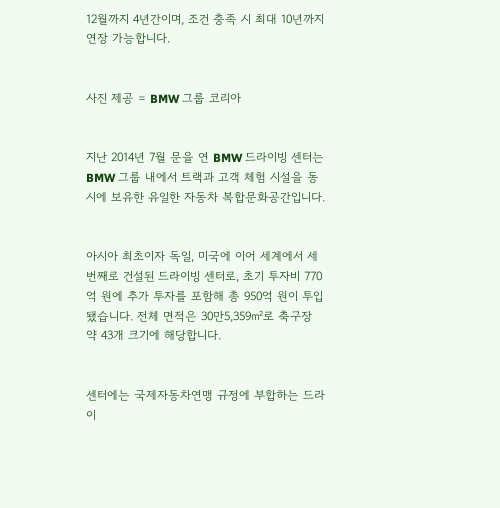12월까지 4년간이며, 조건 충족 시 최대 10년까지 연장 가능합니다.


사진 제공 = BMW 그룹 코리아


지난 2014년 7월 문을 연 BMW 드라이빙 센터는 BMW 그룹 내에서 트랙과 고객 체험 시설을 동시에 보유한 유일한 자동차 복합문화공간입니다.


아시아 최초이자 독일, 미국에 이어 세계에서 세 번째로 건설된 드라이빙 센터로, 초기 투자비 770억 원에 추가 투자를 포함해 총 950억 원이 투입됐습니다. 전체 면적은 30만5,359㎡로 축구장 약 43개 크기에 해당합니다.


센터에는 국제자동차연맹 규정에 부합하는 드라이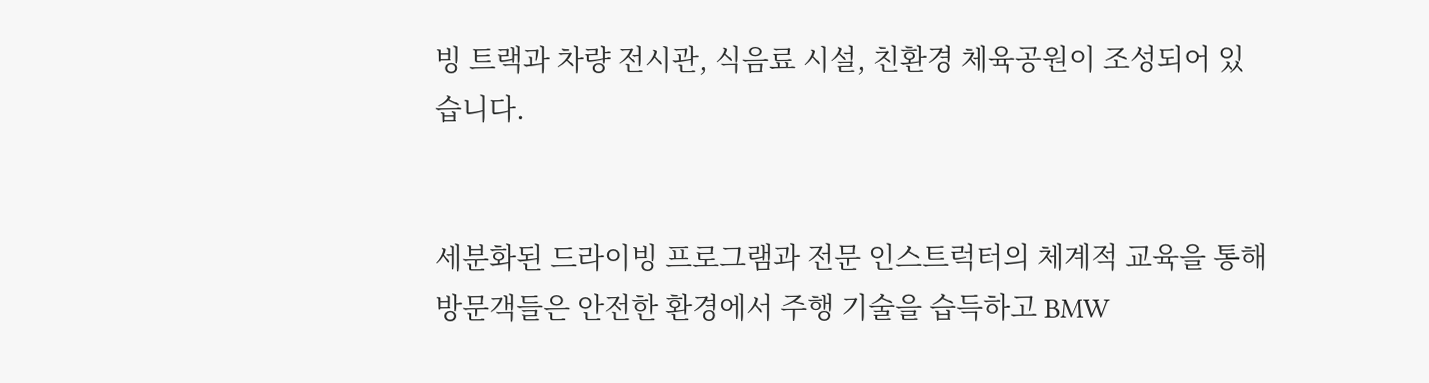빙 트랙과 차량 전시관, 식음료 시설, 친환경 체육공원이 조성되어 있습니다.


세분화된 드라이빙 프로그램과 전문 인스트럭터의 체계적 교육을 통해 방문객들은 안전한 환경에서 주행 기술을 습득하고 BMW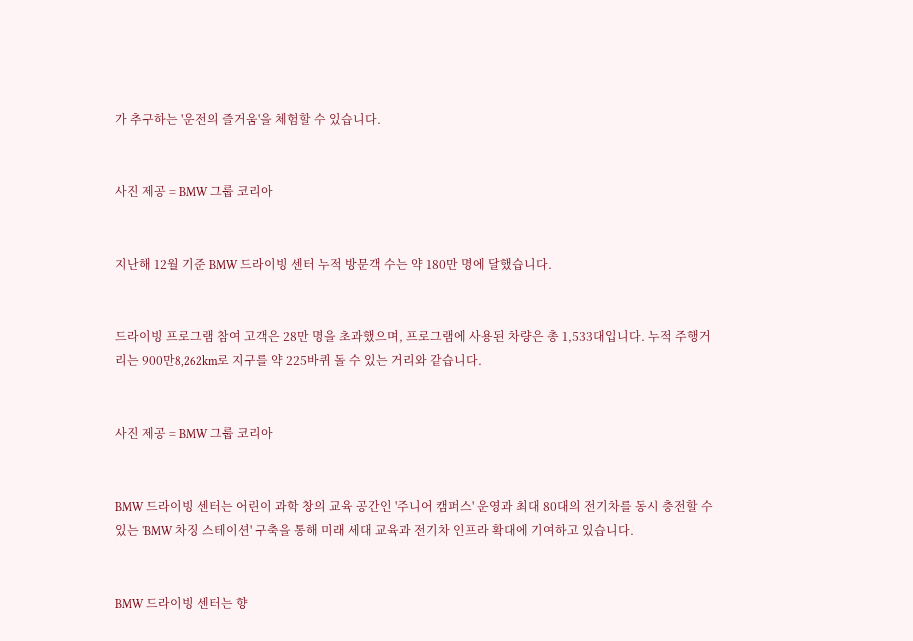가 추구하는 '운전의 즐거움'을 체험할 수 있습니다.


사진 제공 = BMW 그룹 코리아


지난해 12월 기준 BMW 드라이빙 센터 누적 방문객 수는 약 180만 명에 달했습니다.


드라이빙 프로그램 참여 고객은 28만 명을 초과했으며, 프로그램에 사용된 차량은 총 1,533대입니다. 누적 주행거리는 900만8,262km로 지구를 약 225바퀴 돌 수 있는 거리와 같습니다.


사진 제공 = BMW 그룹 코리아


BMW 드라이빙 센터는 어린이 과학 창의 교육 공간인 '주니어 캠퍼스' 운영과 최대 80대의 전기차를 동시 충전할 수 있는 'BMW 차징 스테이션' 구축을 통해 미래 세대 교육과 전기차 인프라 확대에 기여하고 있습니다.


BMW 드라이빙 센터는 향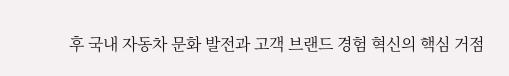후 국내 자동차 문화 발전과 고객 브랜드 경험 혁신의 핵심 거점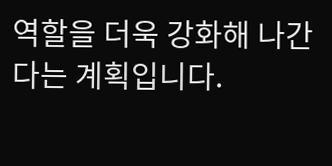역할을 더욱 강화해 나간다는 계획입니다.